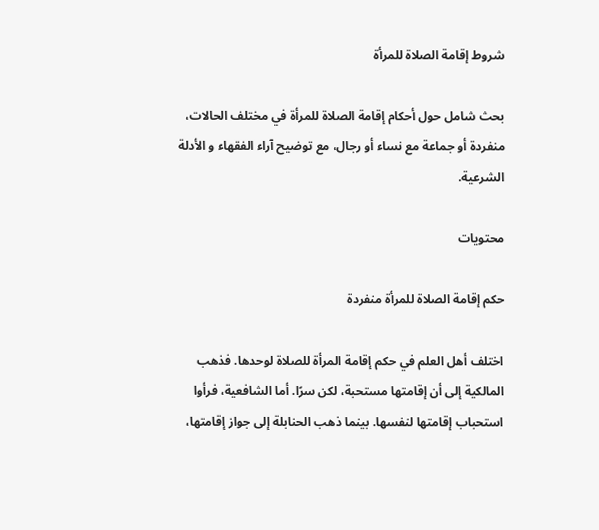شروط إقامة الصلاة للمرأة

بحث شامل حول أحكام إقامة الصلاة للمرأة في مختلف الحالات، منفردة أو جماعة مع نساء أو رجال، مع توضيح آراء الفقهاء و الأدلة الشرعية.

محتويات

حكم إقامة الصلاة للمرأة منفردة

اختلف أهل العلم في حكم إقامة المرأة للصلاة لوحدها. فذهب المالكية إلى أن إقامتها مستحبة، لكن سرًا. أما الشافعية، فرأوا استحباب إقامتها لنفسها. بينما ذهب الحنابلة إلى جواز إقامتها،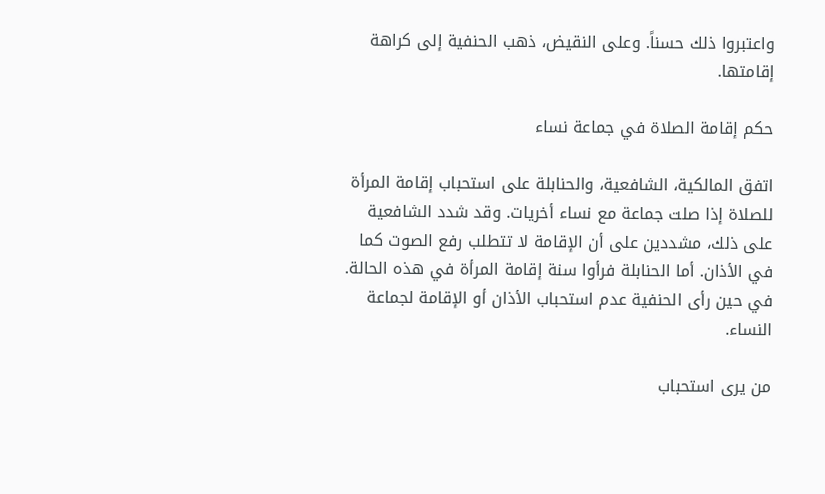واعتبروا ذلك حسناً. وعلى النقيض، ذهب الحنفية إلى كراهة إقامتها.

حكم إقامة الصلاة في جماعة نساء

اتفق المالكية، الشافعية، والحنابلة على استحباب إقامة المرأة للصلاة إذا صلت جماعة مع نساء أخريات. وقد شدد الشافعية على ذلك، مشددين على أن الإقامة لا تتطلب رفع الصوت كما في الأذان. أما الحنابلة فرأوا سنة إقامة المرأة في هذه الحالة. في حين رأى الحنفية عدم استحباب الأذان أو الإقامة لجماعة النساء.

من يرى استحباب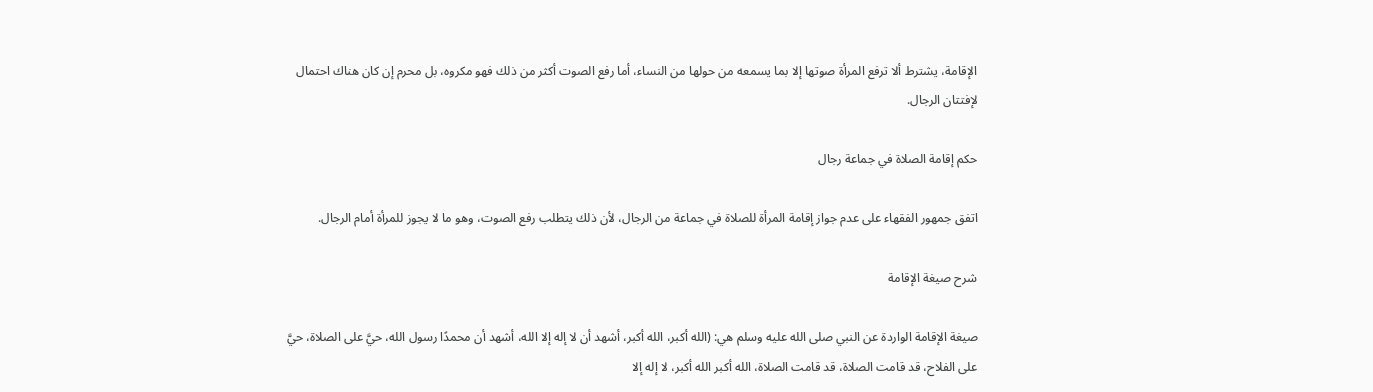الإقامة، يشترط ألا ترفع المرأة صوتها إلا بما يسمعه من حولها من النساء، أما رفع الصوت أكثر من ذلك فهو مكروه، بل محرم إن كان هناك احتمال لإفتتان الرجال.

حكم إقامة الصلاة في جماعة رجال

اتفق جمهور الفقهاء على عدم جواز إقامة المرأة للصلاة في جماعة من الرجال، لأن ذلك يتطلب رفع الصوت، وهو ما لا يجوز للمرأة أمام الرجال.

شرح صيغة الإقامة

صيغة الإقامة الواردة عن النبي صلى الله عليه وسلم هي: (الله أكبر، الله أكبر، أشهد أن لا إله إلا الله، أشهد أن محمدًا رسول الله، حيَّ على الصلاة، حيَّ على الفلاح، قد قامت الصلاة، قد قامت الصلاة، الله أكبر الله أكبر، لا إله إلا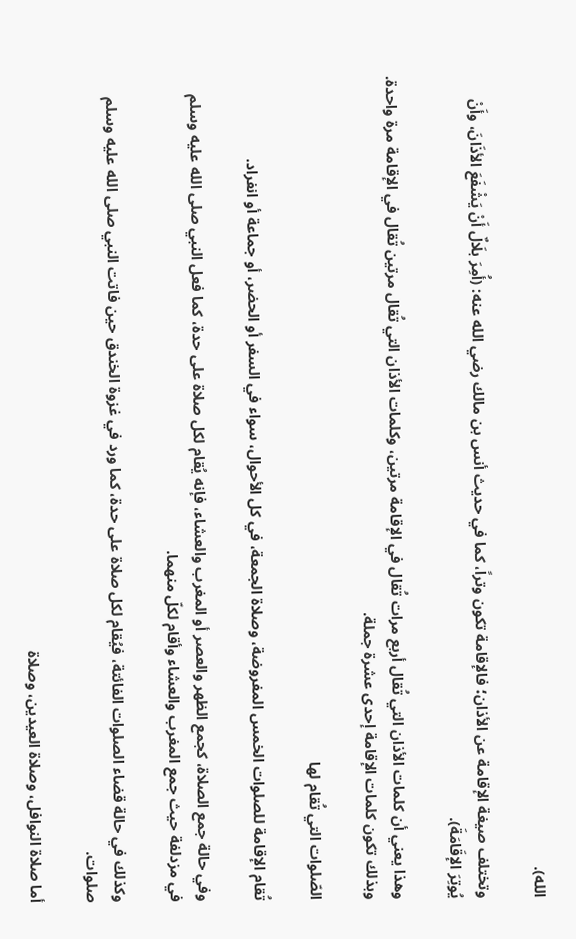الله).

وتختلف صيغة الإقامة عن الأذان؛ فالإقامة تكون وتراً، كما في حديث أنس بن مالك رضي الله عنه: (أُمِرَ بلَالٌ أَنْ يَشْفَعَ الأذَانَ، وأَنْ يُوتِرَ الإقَامَةَ).

وهذا يعني أن كلمات الأذان التي تُقال أربع مرات تُقال في الإقامة مرتين، وكلمات الأذان التي تُقال مرتين تُقال في الإقامة مرة واحدة. وبذلك تكون كلمات الإقامة إحدى عشرة جملة.

الصّلوات التي تُقام لها

تُقام الإقامة للصلوات الخمس المفروضة، وصلاة الجمعة، في كل الأحوال، سواء في السفر أو الحضر، أو جماعة أو انفراد.

وفي حالة جمع الصلاة، كجمع الظهر والعصر أو المغرب والعشاء، فإنه يُقام لكل صلاة على حدة، كما فعل النبي صلى الله عليه وسلم في مزدلفة حيث جمع المغرب والعشاء وأقام لكلّ منهما.

وكذلك في حالة قضاء الصلوات الفائتة، فيُقام لكل صلاة على حدة، كما ورد في غزوة الخندق حين فاتت النبي صلى الله عليه وسلم صلوات.

أما صلاة النوافل، وصلاة العيدين، وصلاة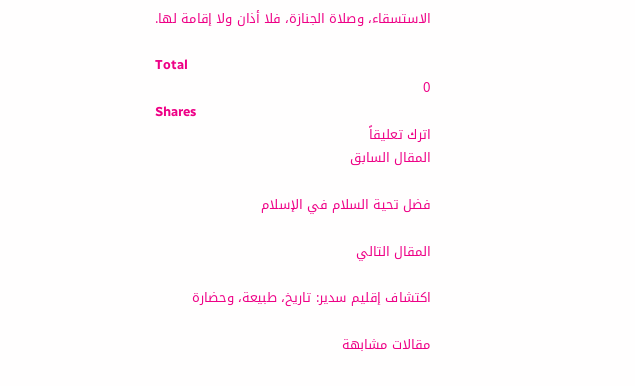الاستسقاء، وصلاة الجنازة، فلا أذان ولا إقامة لها.

Total
0
Shares
اترك تعليقاً
المقال السابق

فضل تحية السلام في الإسلام

المقال التالي

اكتشاف إقليم سدير: تاريخ، طبيعة، وحضارة

مقالات مشابهة